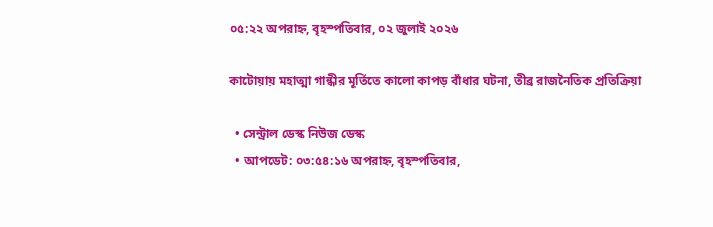০৫:২২ অপরাহ্ন, বৃহস্পতিবার, ০২ জুলাই ২০২৬

কাটোয়ায় মহাত্মা গান্ধীর মূর্তিতে কালো কাপড় বাঁধার ঘটনা, তীব্র রাজনৈতিক প্রতিক্রিয়া

  • সেন্ট্রাল ডেস্ক নিউজ ডেস্ক
  • আপডেট: ০৩:৫৪:১৬ অপরাহ্ন, বৃহস্পতিবার,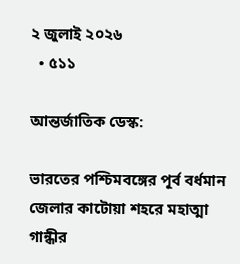২ জুলাই ২০২৬
  • ৫১১

আন্তর্জাতিক ডেস্ক:

ভারতের পশ্চিমবঙ্গের পূর্ব বর্ধমান জেলার কাটোয়া শহরে মহাত্মা গান্ধীর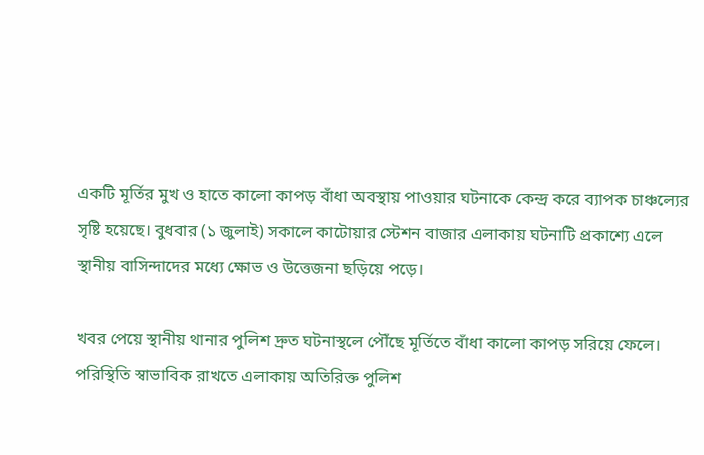একটি মূর্তির মুখ ও হাতে কালো কাপড় বাঁধা অবস্থায় পাওয়ার ঘটনাকে কেন্দ্র করে ব্যাপক চাঞ্চল্যের সৃষ্টি হয়েছে। বুধবার (১ জুলাই) সকালে কাটোয়ার স্টেশন বাজার এলাকায় ঘটনাটি প্রকাশ্যে এলে স্থানীয় বাসিন্দাদের মধ্যে ক্ষোভ ও উত্তেজনা ছড়িয়ে পড়ে।

খবর পেয়ে স্থানীয় থানার পুলিশ দ্রুত ঘটনাস্থলে পৌঁছে মূর্তিতে বাঁধা কালো কাপড় সরিয়ে ফেলে। পরিস্থিতি স্বাভাবিক রাখতে এলাকায় অতিরিক্ত পুলিশ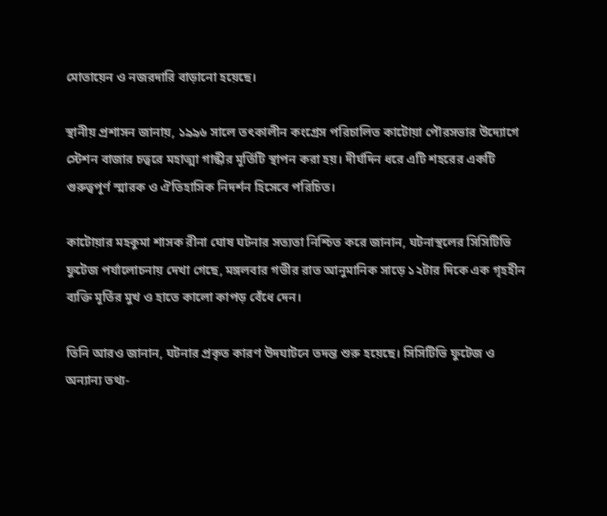মোতায়েন ও নজরদারি বাড়ানো হয়েছে।

স্থানীয় প্রশাসন জানায়, ১৯৯৬ সালে তৎকালীন কংগ্রেস পরিচালিত কাটোয়া পৌরসভার উদ্যোগে স্টেশন বাজার চত্বরে মহাত্মা গান্ধীর মূর্তিটি স্থাপন করা হয়। দীর্ঘদিন ধরে এটি শহরের একটি গুরুত্বপূর্ণ স্মারক ও ঐতিহাসিক নিদর্শন হিসেবে পরিচিত।

কাটোয়ার মহকুমা শাসক রীনা ঘোষ ঘটনার সত্যতা নিশ্চিত করে জানান, ঘটনাস্থলের সিসিটিভি ফুটেজ পর্যালোচনায় দেখা গেছে, মঙ্গলবার গভীর রাত আনুমানিক সাড়ে ১২টার দিকে এক গৃহহীন ব্যক্তি মূর্তির মুখ ও হাতে কালো কাপড় বেঁধে দেন।

তিনি আরও জানান, ঘটনার প্রকৃত কারণ উদঘাটনে তদন্ত শুরু হয়েছে। সিসিটিভি ফুটেজ ও অন্যান্য তথ্য-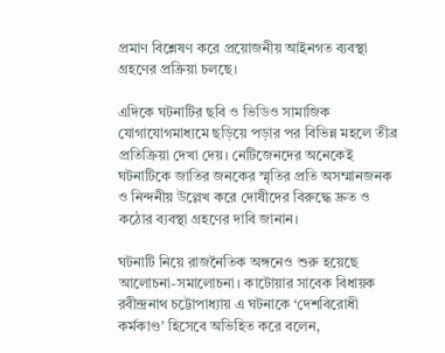প্রমাণ বিশ্লেষণ করে প্রয়োজনীয় আইনগত ব্যবস্থা গ্রহণের প্রক্রিয়া চলছে।

এদিকে ঘটনাটির ছবি ও ভিডিও সামাজিক যোগাযোগমাধ্যমে ছড়িয়ে পড়ার পর বিভিন্ন মহলে তীব্র প্রতিক্রিয়া দেখা দেয়। নেটিজেনদের অনেকেই ঘটনাটিকে জাতির জনকের স্মৃতির প্রতি অসম্মানজনক ও নিন্দনীয় উল্লেখ করে দোষীদের বিরুদ্ধে দ্রুত ও কঠোর ব্যবস্থা গ্রহণের দাবি জানান।

ঘটনাটি নিয়ে রাজনৈতিক অঙ্গনেও শুরু হয়েছে আলোচনা-সমালোচনা। কাটোয়ার সাবেক বিধায়ক রবীন্দ্রনাথ চট্টোপাধ্যায় এ ঘটনাকে ‘দেশবিরোধী কর্মকাণ্ড’ হিসেবে অভিহিত করে বলেন,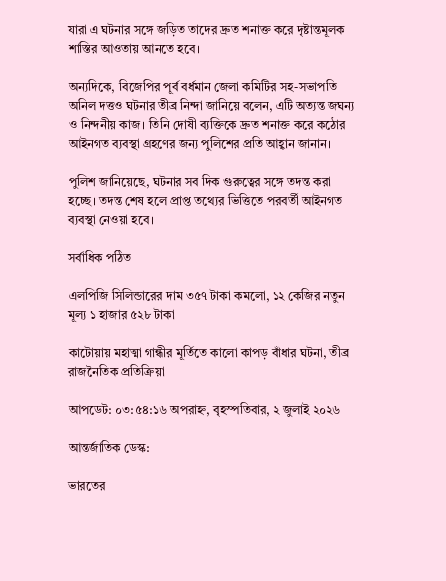যারা এ ঘটনার সঙ্গে জড়িত তাদের দ্রুত শনাক্ত করে দৃষ্টান্তমূলক শাস্তির আওতায় আনতে হবে।

অন্যদিকে, বিজেপির পূর্ব বর্ধমান জেলা কমিটির সহ-সভাপতি অনিল দত্তও ঘটনার তীব্র নিন্দা জানিয়ে বলেন, এটি অত্যন্ত জঘন্য ও নিন্দনীয় কাজ। তিনি দোষী ব্যক্তিকে দ্রুত শনাক্ত করে কঠোর আইনগত ব্যবস্থা গ্রহণের জন্য পুলিশের প্রতি আহ্বান জানান।

পুলিশ জানিয়েছে, ঘটনার সব দিক গুরুত্বের সঙ্গে তদন্ত করা হচ্ছে। তদন্ত শেষ হলে প্রাপ্ত তথ্যের ভিত্তিতে পরবর্তী আইনগত ব্যবস্থা নেওয়া হবে।

সর্বাধিক পঠিত

এলপিজি সিলিন্ডারের দাম ৩৫৭ টাকা কমলো, ১২ কেজির নতুন মূল্য ১ হাজার ৫২৮ টাকা

কাটোয়ায় মহাত্মা গান্ধীর মূর্তিতে কালো কাপড় বাঁধার ঘটনা, তীব্র রাজনৈতিক প্রতিক্রিয়া

আপডেট: ০৩:৫৪:১৬ অপরাহ্ন, বৃহস্পতিবার, ২ জুলাই ২০২৬

আন্তর্জাতিক ডেস্ক:

ভারতের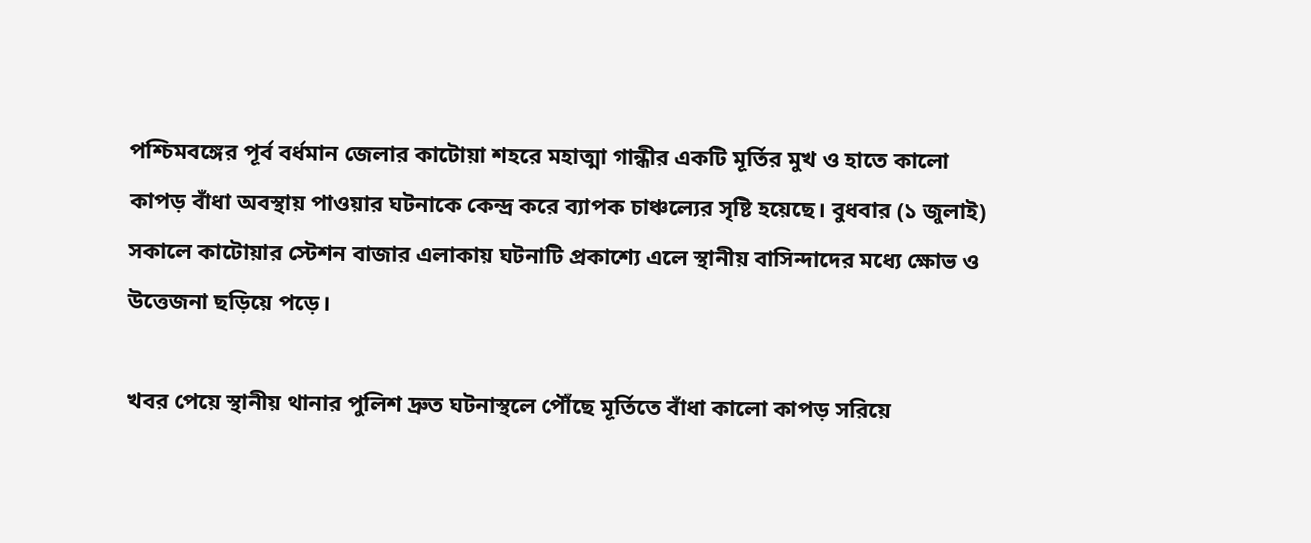পশ্চিমবঙ্গের পূর্ব বর্ধমান জেলার কাটোয়া শহরে মহাত্মা গান্ধীর একটি মূর্তির মুখ ও হাতে কালো কাপড় বাঁধা অবস্থায় পাওয়ার ঘটনাকে কেন্দ্র করে ব্যাপক চাঞ্চল্যের সৃষ্টি হয়েছে। বুধবার (১ জুলাই) সকালে কাটোয়ার স্টেশন বাজার এলাকায় ঘটনাটি প্রকাশ্যে এলে স্থানীয় বাসিন্দাদের মধ্যে ক্ষোভ ও উত্তেজনা ছড়িয়ে পড়ে।

খবর পেয়ে স্থানীয় থানার পুলিশ দ্রুত ঘটনাস্থলে পৌঁছে মূর্তিতে বাঁধা কালো কাপড় সরিয়ে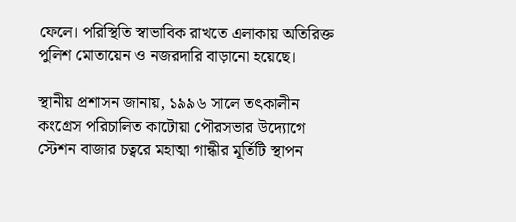ফেলে। পরিস্থিতি স্বাভাবিক রাখতে এলাকায় অতিরিক্ত পুলিশ মোতায়েন ও নজরদারি বাড়ানো হয়েছে।

স্থানীয় প্রশাসন জানায়, ১৯৯৬ সালে তৎকালীন কংগ্রেস পরিচালিত কাটোয়া পৌরসভার উদ্যোগে স্টেশন বাজার চত্বরে মহাত্মা গান্ধীর মূর্তিটি স্থাপন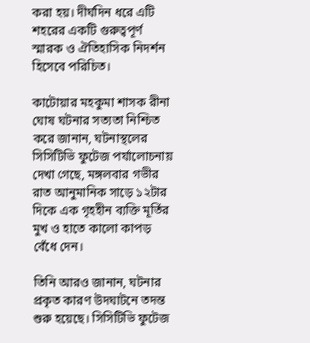করা হয়। দীর্ঘদিন ধরে এটি শহরের একটি গুরুত্বপূর্ণ স্মারক ও ঐতিহাসিক নিদর্শন হিসেবে পরিচিত।

কাটোয়ার মহকুমা শাসক রীনা ঘোষ ঘটনার সত্যতা নিশ্চিত করে জানান, ঘটনাস্থলের সিসিটিভি ফুটেজ পর্যালোচনায় দেখা গেছে, মঙ্গলবার গভীর রাত আনুমানিক সাড়ে ১২টার দিকে এক গৃহহীন ব্যক্তি মূর্তির মুখ ও হাতে কালো কাপড় বেঁধে দেন।

তিনি আরও জানান, ঘটনার প্রকৃত কারণ উদঘাটনে তদন্ত শুরু হয়েছে। সিসিটিভি ফুটেজ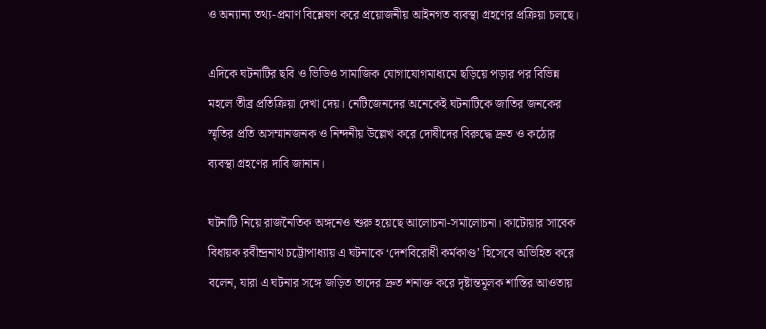ও অন্যান্য তথ্য-প্রমাণ বিশ্লেষণ করে প্রয়োজনীয় আইনগত ব্যবস্থা গ্রহণের প্রক্রিয়া চলছে।

এদিকে ঘটনাটির ছবি ও ভিডিও সামাজিক যোগাযোগমাধ্যমে ছড়িয়ে পড়ার পর বিভিন্ন মহলে তীব্র প্রতিক্রিয়া দেখা দেয়। নেটিজেনদের অনেকেই ঘটনাটিকে জাতির জনকের স্মৃতির প্রতি অসম্মানজনক ও নিন্দনীয় উল্লেখ করে দোষীদের বিরুদ্ধে দ্রুত ও কঠোর ব্যবস্থা গ্রহণের দাবি জানান।

ঘটনাটি নিয়ে রাজনৈতিক অঙ্গনেও শুরু হয়েছে আলোচনা-সমালোচনা। কাটোয়ার সাবেক বিধায়ক রবীন্দ্রনাথ চট্টোপাধ্যায় এ ঘটনাকে ‘দেশবিরোধী কর্মকাণ্ড’ হিসেবে অভিহিত করে বলেন, যারা এ ঘটনার সঙ্গে জড়িত তাদের দ্রুত শনাক্ত করে দৃষ্টান্তমূলক শাস্তির আওতায়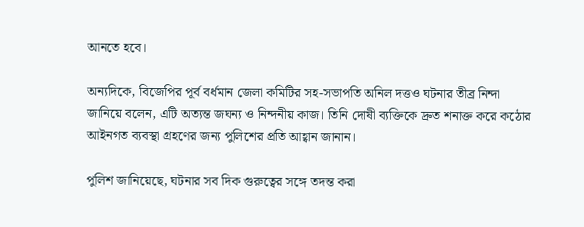আনতে হবে।

অন্যদিকে, বিজেপির পূর্ব বর্ধমান জেলা কমিটির সহ-সভাপতি অনিল দত্তও ঘটনার তীব্র নিন্দা জানিয়ে বলেন, এটি অত্যন্ত জঘন্য ও নিন্দনীয় কাজ। তিনি দোষী ব্যক্তিকে দ্রুত শনাক্ত করে কঠোর আইনগত ব্যবস্থা গ্রহণের জন্য পুলিশের প্রতি আহ্বান জানান।

পুলিশ জানিয়েছে, ঘটনার সব দিক গুরুত্বের সঙ্গে তদন্ত করা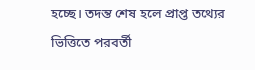হচ্ছে। তদন্ত শেষ হলে প্রাপ্ত তথ্যের ভিত্তিতে পরবর্তী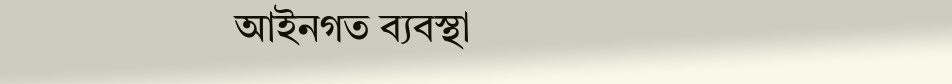আইনগত ব্যবস্থা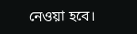নেওয়া হবে।